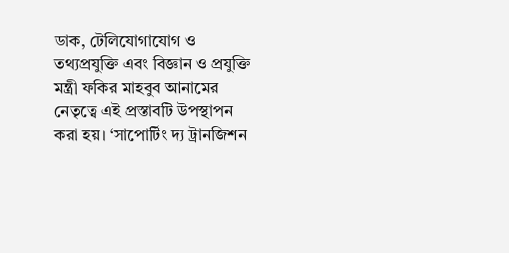ডাক, টেলিযোগাযোগ ও তথ্যপ্রযুক্তি এবং বিজ্ঞান ও প্রযুক্তি মন্ত্রী ফকির মাহবুব আনামের নেতৃত্বে এই প্রস্তাবটি উপস্থাপন করা হয়। ‘সাপোর্টিং দ্য ট্রানজিশন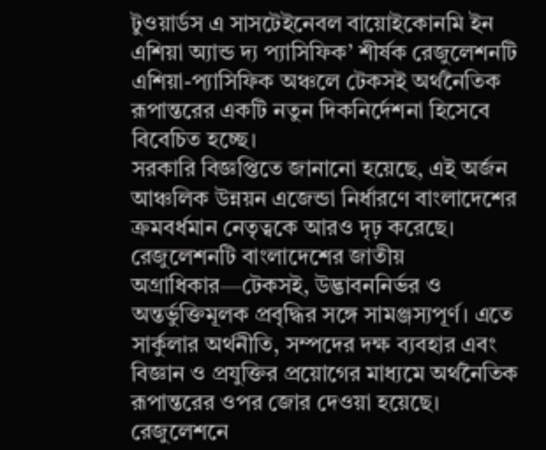টুওয়ার্ডস এ সাসটেইনেবল বায়োইকোনমি ইন এশিয়া অ্যান্ড দ্য প্যাসিফিক’ শীর্ষক রেজুলেশনটি এশিয়া-প্যাসিফিক অঞ্চলে টেকসই অর্থনৈতিক রূপান্তরের একটি নতুন দিকনির্দেশনা হিসেবে বিবেচিত হচ্ছে।
সরকারি বিজ্ঞপ্তিতে জানানো হয়েছে, এই অর্জন আঞ্চলিক উন্নয়ন এজেন্ডা নির্ধারণে বাংলাদেশের ক্রমবর্ধমান নেতৃত্বকে আরও দৃঢ় করেছে। রেজুলেশনটি বাংলাদেশের জাতীয় অগ্রাধিকার—টেকসই, উদ্ভাবননির্ভর ও অন্তর্ভুক্তিমূলক প্রবৃদ্ধির সঙ্গে সামঞ্জস্যপূর্ণ। এতে সার্কুলার অর্থনীতি, সম্পদের দক্ষ ব্যবহার এবং বিজ্ঞান ও প্রযুক্তির প্রয়োগের মাধ্যমে অর্থনৈতিক রূপান্তরের ওপর জোর দেওয়া হয়েছে।
রেজুলেশনে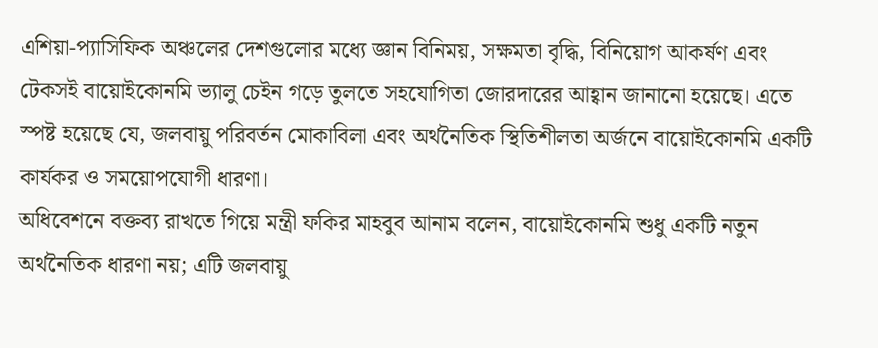এশিয়া-প্যাসিফিক অঞ্চলের দেশগুলোর মধ্যে জ্ঞান বিনিময়, সক্ষমতা বৃদ্ধি, বিনিয়োগ আকর্ষণ এবং টেকসই বায়োইকোনমি ভ্যালু চেইন গড়ে তুলতে সহযোগিতা জোরদারের আহ্বান জানানো হয়েছে। এতে স্পষ্ট হয়েছে যে, জলবায়ু পরিবর্তন মোকাবিলা এবং অর্থনৈতিক স্থিতিশীলতা অর্জনে বায়োইকোনমি একটি কার্যকর ও সময়োপযোগী ধারণা।
অধিবেশনে বক্তব্য রাখতে গিয়ে মন্ত্রী ফকির মাহবুব আনাম বলেন, বায়োইকোনমি শুধু একটি নতুন অর্থনৈতিক ধারণা নয়; এটি জলবায়ু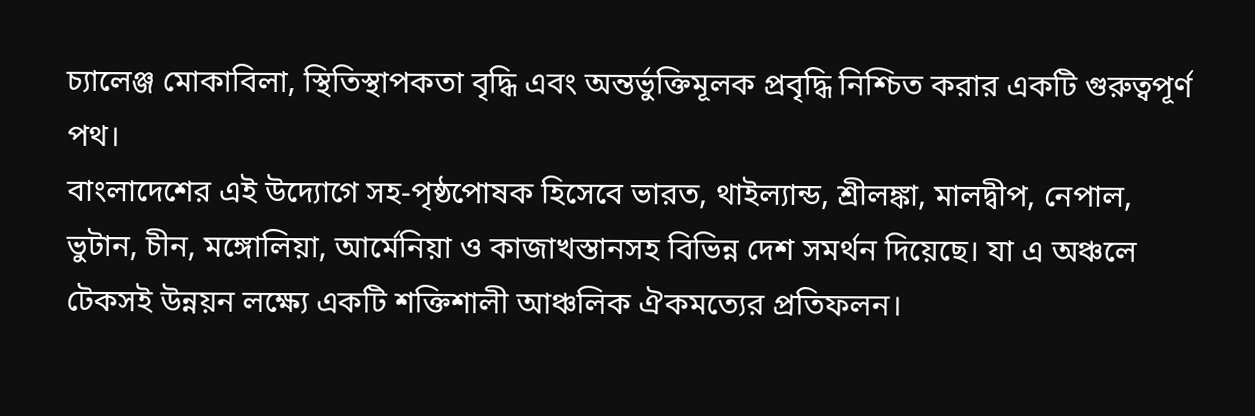চ্যালেঞ্জ মোকাবিলা, স্থিতিস্থাপকতা বৃদ্ধি এবং অন্তর্ভুক্তিমূলক প্রবৃদ্ধি নিশ্চিত করার একটি গুরুত্বপূর্ণ পথ।
বাংলাদেশের এই উদ্যোগে সহ-পৃষ্ঠপোষক হিসেবে ভারত, থাইল্যান্ড, শ্রীলঙ্কা, মালদ্বীপ, নেপাল, ভুটান, চীন, মঙ্গোলিয়া, আর্মেনিয়া ও কাজাখস্তানসহ বিভিন্ন দেশ সমর্থন দিয়েছে। যা এ অঞ্চলে টেকসই উন্নয়ন লক্ষ্যে একটি শক্তিশালী আঞ্চলিক ঐকমত্যের প্রতিফলন।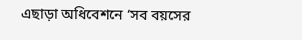এছাড়া অধিবেশনে ‘সব বয়সের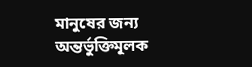মানুষের জন্য অন্তর্ভুক্তিমূলক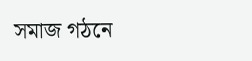সমাজ গঠনে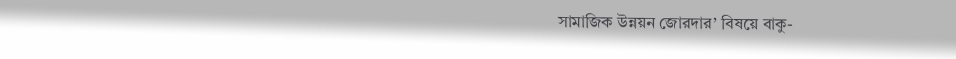সামাজিক উন্নয়ন জোরদার’ বিষয়ে বাকু-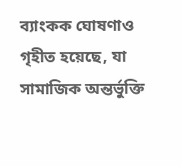ব্যাংকক ঘোষণাও গৃহীত হয়েছে, যা সামাজিক অন্তর্ভুক্তি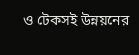ও টেকসই উন্নয়নের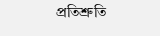প্রতিশ্রুতি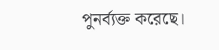পুনর্ব্যক্ত করেছে।